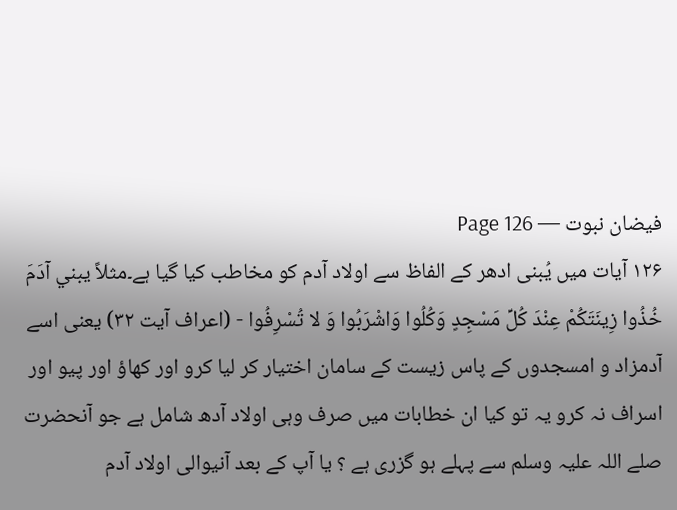فیضان نبوت — Page 126
۱۲۶ آیات میں يُبنى ادھر کے الفاظ سے اولاد آدم کو مخاطب کیا گیا ہے۔مثلاً يبني آدَمَ خُذُوا زِينَتَكُمْ عِنْدَ كُلِّ مَسْجِدٍ وَكُلُوا وَاشْرَبُوا وَ لا تُسْرِفُوا - (اعراف آیت ۳۲) یعنی اسے آدمزاد و امسجدوں کے پاس زیست کے سامان اختیار کر لیا کرو اور کھاؤ اور پیو اور اسراف نہ کرو یہ تو کیا ان خطابات میں صرف وہی اولاد آدھ شامل ہے جو آنحضرت صلے اللہ علیہ وسلم سے پہلے ہو گزری ہے ؟ یا آپ کے بعد آنیوالی اولاد آدم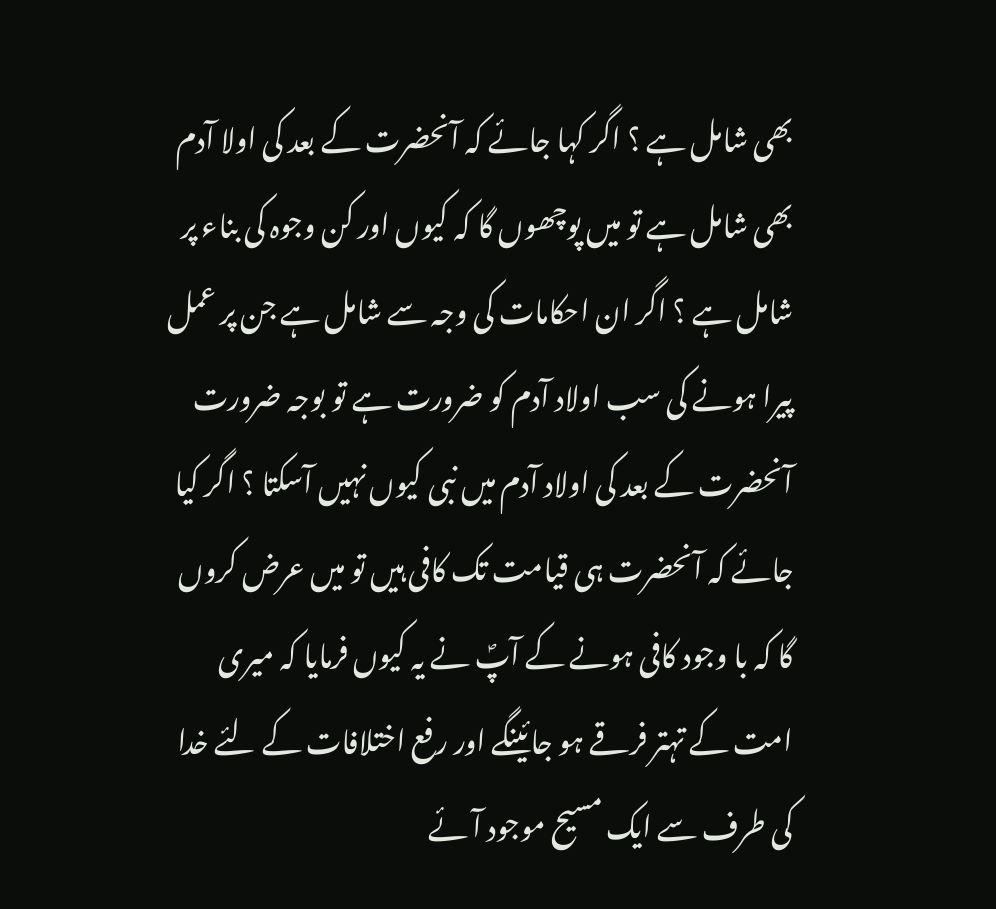بھی شامل ہے ؟ اگر کہا جائے کہ آنحضرت کے بعد کی اولا آدم بھی شامل ہے تو میں پوچھوں گا کہ کیوں اور کن وجوہ کی بناء پر شامل ہے ؟ اگر ان احکامات کی وجہ سے شامل ہے جن پر عمل پیرا ہونے کی سب اولاد آدم کو ضرورت ہے تو بوجہ ضرورت آنحضرت کے بعد کی اولاد آدم میں نبی کیوں نہیں آسکتا ؟ اگر کیا جائے کہ آنحضرت ہی قیامت تک کافی ہیں تو میں عرض کروں گا کہ با وجود کافی ہونے کے آپؐ نے یہ کیوں فرمایا کہ میری امت کے تہتر فرقے ہو جائینگے اور رفع اختلافات کے لئے خدا کی طرف سے ایک مسیح موجود آئے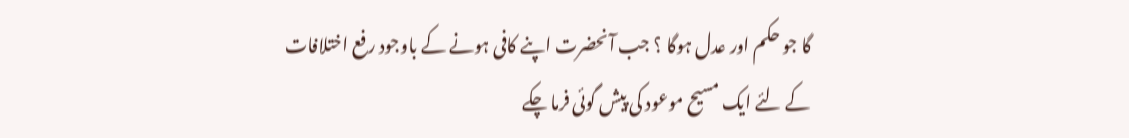گا جو حکم اور عدل ہوگا ؟ جب آنحضرت اپنے کافی ہونے کے باوجود رفع اختلافات کے لئے ایک مسیح موعود کی پیش گوئی فرما چکے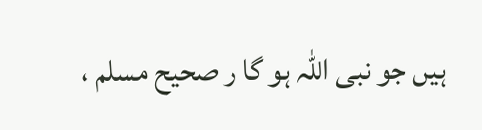ہیں جو نبی اللہ ہو گا ر صحیح مسلم ،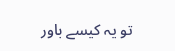تو یہ کیسے باور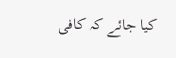کیا جائے کہ کافی